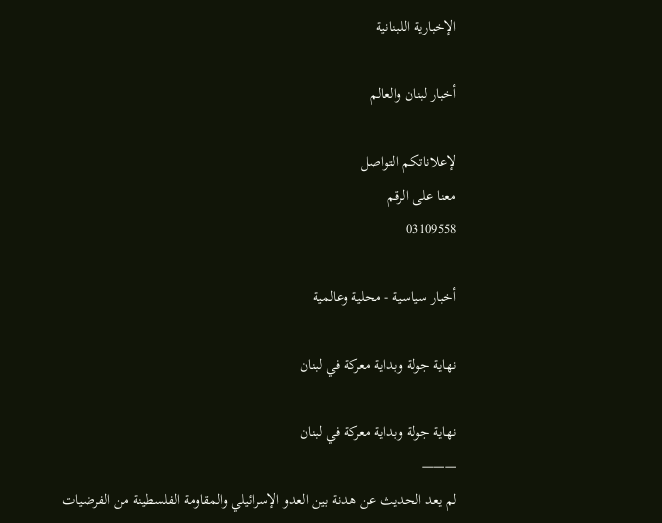الإخبارية اللبنانية

أخبار لبنان والعالم

لإعلاناتكم التواصل
معنا على الرقم
03109558

أخبار سياسية - محلية وعالمية

نهاية جولة وبداية معركة في لبنان

نهاية جولة وبداية معركة في لبنان
———
لم يعد الحديث عن هدنة بين العدو الإسرائيلي والمقاومة الفلسطينة من الفرضيات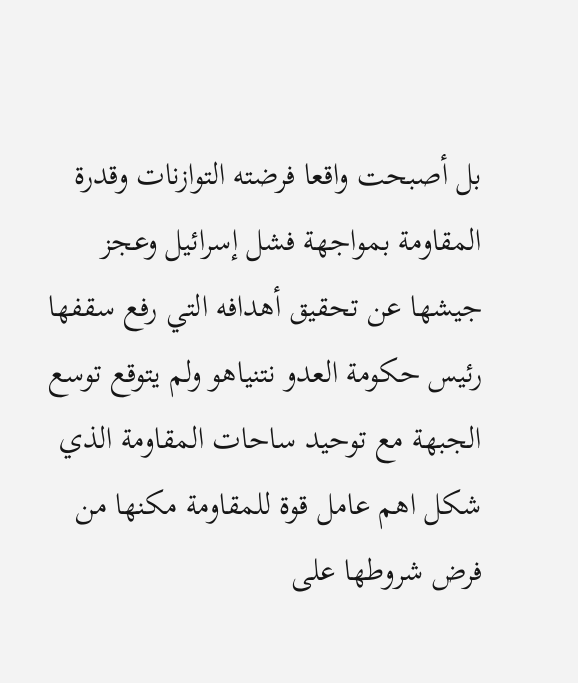بل أصبحت واقعا فرضته التوازنات وقدرة المقاومة بمواجهة فشل إسرائيل وعجز جيشها عن تحقيق أهدافه التي رفع سقفها رئيس حكومة العدو نتنياهو ولم يتوقع توسع الجبهة مع توحيد ساحات المقاومة الذي شكل اهم عامل قوة للمقاومة مكنها من فرض شروطها على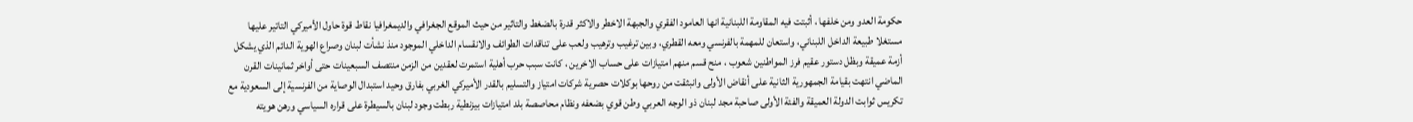حكومة العدو ومن خلفها ، أثبتت فيه المقاومة اللبنانية انها العامود الفقري والجبهة الاخطر والاكثر قدرة بالضغط والتاثير من حيث الموقع الجغرافي والديمغرافيا نقاط قوة حاول الأميركي التاتير عليها مستغلا طبيعة الداخل اللبناني، واستعان للمهمة بالفرنسي ومعه القطري، وبين ترغيب وترهيب ولعب على تناقدات الطوائف والانقسام الداخلي الموجود منذ نشأت لبنان وصراع الهوية الدائم الذي يشكل أزمة عميقة وبظل دستور عقيم فرز المواطنين شعوب ، منح قسم منهم امتيازات على حساب الاخرين ، كانت سبب حرب أهلية استمرت لعقدين من الزمن منتصف السبعينات حتى أواخر ثمانينات القرن الماضي انتهت بقيامة الجمهورية الثانية على أنقاض الأولى وانبثقت من روحها بوكلات حصرية شركات امتياز والتسليم بالقدر الأميركي الغربي بفارق وحيد استبدال الوصاية من الفرنسية إلى السعودية مع تكريس ثوابت الدولة العميقة والفئة الأولى صاحبة مجد لبنان ذو الوجه العربي وطن قوي بضعفه ونظام محاصصة بلد امتيازات بيزنطية ربطت وجود لبنان بالسيطرة على قراره السياسي ورهن هويته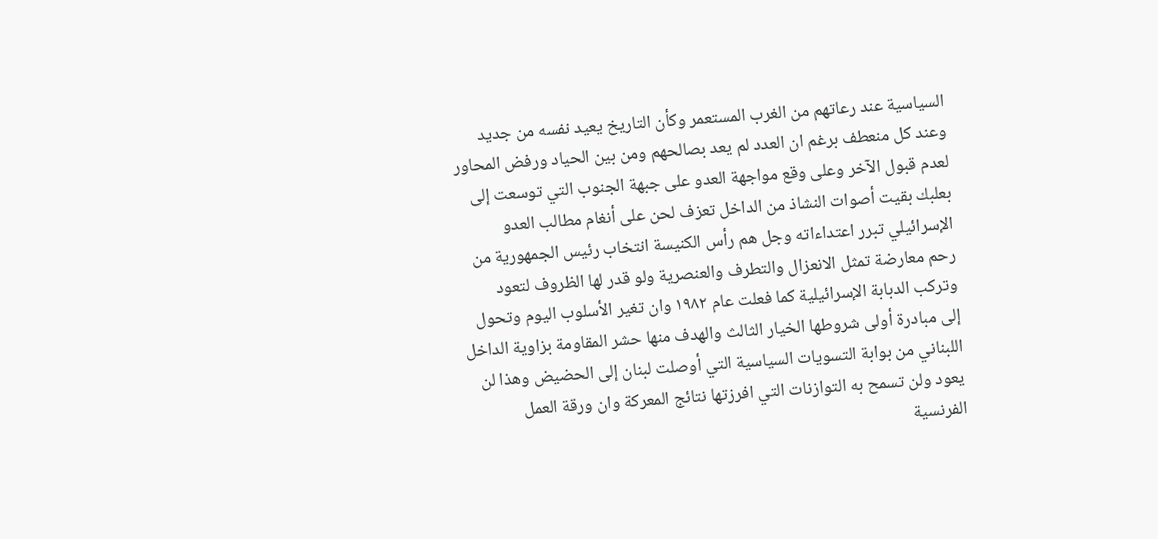السياسية عند رعاتهم من الغرب المستعمر وكأن التاريخ يعيد نفسه من جديد وعند كل منعطف برغم ان العدد لم يعد بصالحهم ومن بين الحياد ورفض المحاور لعدم قبول الآخر وعلى وقع مواجهة العدو على جبهة الجنوب التي توسعت إلى بعلبك بقيت أصوات النشاذ من الداخل تعزف لحن على أنغام مطالب العدو الإسرائيلي تبرر اعتداءاته وجل هم رأس الكنيسة انتخاب رئيس الجمهورية من رحم معارضة تمثل الانعزال والتطرف والعنصرية ولو قدر لها الظروف لتعود وتركب الدبابة الإسرائيلية كما فعلت عام ١٩٨٢ وان تغير الأسلوب اليوم وتحول إلى مبادرة أولى شروطها الخيار الثالث والهدف منها حشر المقاومة بزاوية الداخل اللبناني من بوابة التسويات السياسية التي أوصلت لبنان إلى الحضيض وهذا لن يعود ولن تسمح به التوازنات التي افرزتها نتائج المعركة وان ورقة العمل الفرنسية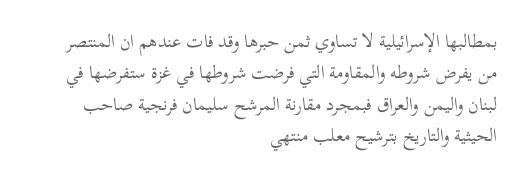بمطالبها الإسرائيلية لا تساوي ثمن حبرها وقد فات عندهم ان المنتصر من يفرض شروطه والمقاومة التي فرضت شروطها في غزة ستفرضها في لبنان واليمن والعراق فبمجرد مقارنة المرشح سليمان فرنجية صاحب الحيثية والتاريخ بترشيح معلب منتهي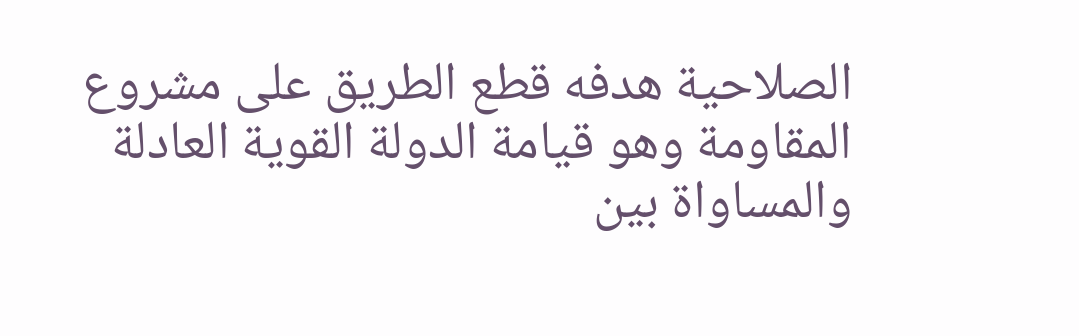الصلاحية هدفه قطع الطريق على مشروع المقاومة وهو قيامة الدولة القوية العادلة والمساواة بين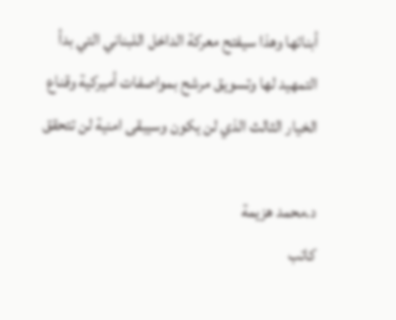أبنائها وهذا سيفتح معركة الداخل اللبناني التي بدأ التمهيد لها وتسويق مرشح بمواصفات أميركية وقناع الخيار الثالث الذي لن يكون وسيبقى امنية لن تتحقق

د.محمد هزيمة
كاتب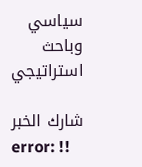سياسي وباحث استراتيجي

شارك الخبر
error: !!